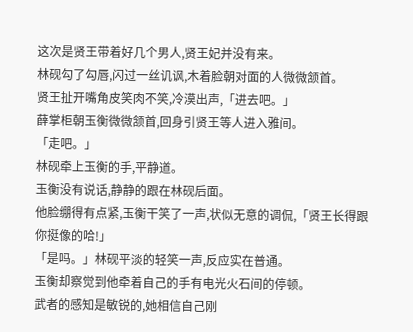这次是贤王带着好几个男人,贤王妃并没有来。
林砚勾了勾唇,闪过一丝讥讽,木着脸朝对面的人微微颔首。
贤王扯开嘴角皮笑肉不笑,冷漠出声,「进去吧。」
薛掌柜朝玉衡微微颔首,回身引贤王等人进入雅间。
「走吧。」
林砚牵上玉衡的手,平静道。
玉衡没有说话,静静的跟在林砚后面。
他脸绷得有点紧,玉衡干笑了一声,状似无意的调侃,「贤王长得跟你挺像的哈!」
「是吗。」林砚平淡的轻笑一声,反应实在普通。
玉衡却察觉到他牵着自己的手有电光火石间的停顿。
武者的感知是敏锐的,她相信自己刚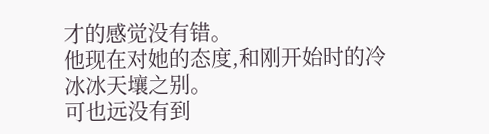才的感觉没有错。
他现在对她的态度,和刚开始时的冷冰冰天壤之别。
可也远没有到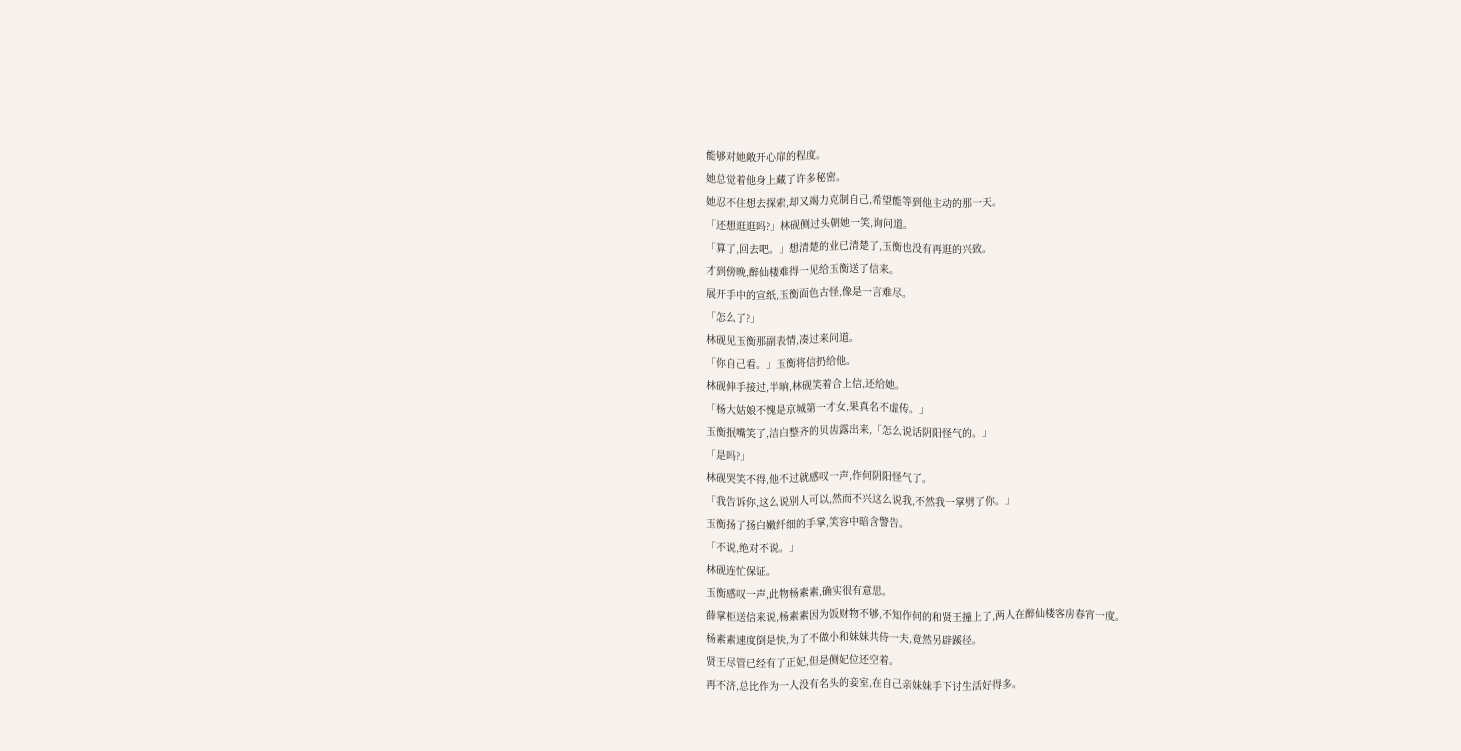能够对她敞开心扉的程度。
她总觉着他身上藏了许多秘密。
她忍不住想去探索,却又竭力克制自己,希望能等到他主动的那一天。
「还想逛逛吗?」林砚侧过头朝她一笑,询问道。
「算了,回去吧。」想清楚的业已清楚了,玉衡也没有再逛的兴致。
才到傍晚,醉仙楼难得一见给玉衡送了信来。
展开手中的宣纸,玉衡面色古怪,像是一言难尽。
「怎么了?」
林砚见玉衡那副表情,凑过来问道。
「你自己看。」玉衡将信扔给他。
林砚伸手接过,半晌,林砚笑着合上信,还给她。
「杨大姑娘不愧是京城第一才女,果真名不虚传。」
玉衡抿嘴笑了,洁白整齐的贝齿露出来,「怎么说话阴阳怪气的。」
「是吗?」
林砚哭笑不得,他不过就感叹一声,作何阴阳怪气了。
「我告诉你,这么说别人可以,然而不兴这么说我,不然我一掌劈了你。」
玉衡扬了扬白嫩纤细的手掌,笑容中暗含警告。
「不说,绝对不说。」
林砚连忙保证。
玉衡感叹一声,此物杨素素,确实很有意思。
薛掌柜送信来说,杨素素因为饭财物不够,不知作何的和贤王撞上了,两人在醉仙楼客房春宵一度。
杨素素速度倒是快,为了不做小和妹妹共侍一夫,竟然另辟蹊径。
贤王尽管已经有了正妃,但是侧妃位还空着。
再不济,总比作为一人没有名头的妾室,在自己亲妹妹手下讨生活好得多。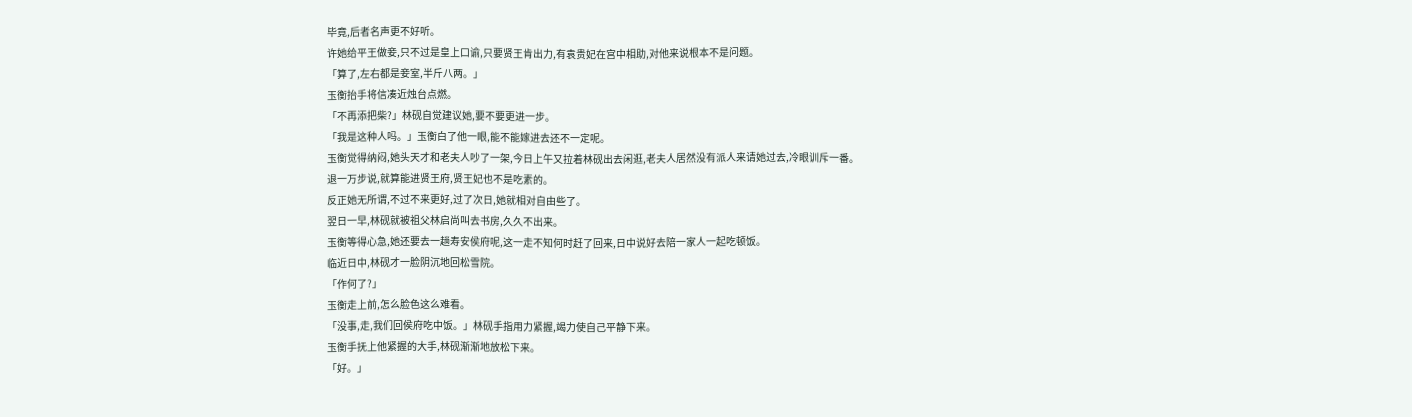毕竟,后者名声更不好听。
许她给平王做妾,只不过是皇上口谕,只要贤王肯出力,有袁贵妃在宫中相助,对他来说根本不是问题。
「算了,左右都是妾室,半斤八两。」
玉衡抬手将信凑近烛台点燃。
「不再添把柴?」林砚自觉建议她,要不要更进一步。
「我是这种人吗。」玉衡白了他一眼,能不能嫁进去还不一定呢。
玉衡觉得纳闷,她头天才和老夫人吵了一架,今日上午又拉着林砚出去闲逛,老夫人居然没有派人来请她过去,冷眼训斥一番。
退一万步说,就算能进贤王府,贤王妃也不是吃素的。
反正她无所谓,不过不来更好,过了次日,她就相对自由些了。
翌日一早,林砚就被祖父林启尚叫去书房,久久不出来。
玉衡等得心急,她还要去一趟寿安侯府呢,这一走不知何时赶了回来,日中说好去陪一家人一起吃顿饭。
临近日中,林砚才一脸阴沉地回松雪院。
「作何了?」
玉衡走上前,怎么脸色这么难看。
「没事,走,我们回侯府吃中饭。」林砚手指用力紧握,竭力使自己平静下来。
玉衡手抚上他紧握的大手,林砚渐渐地放松下来。
「好。」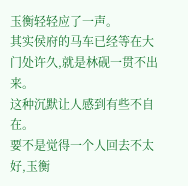玉衡轻轻应了一声。
其实侯府的马车已经等在大门处许久,就是林砚一贯不出来。
这种沉默让人感到有些不自在。
要不是觉得一个人回去不太好,玉衡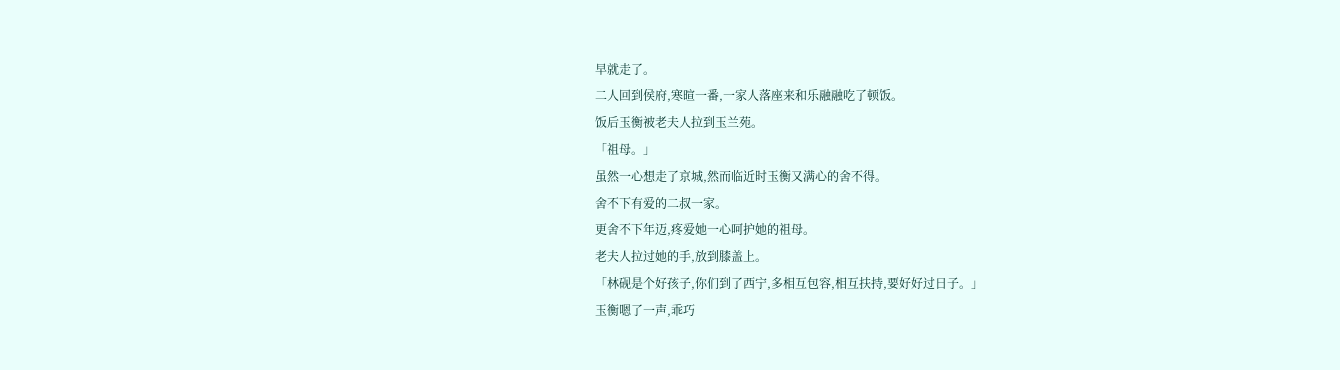早就走了。
二人回到侯府,寒暄一番,一家人落座来和乐融融吃了顿饭。
饭后玉衡被老夫人拉到玉兰苑。
「祖母。」
虽然一心想走了京城,然而临近时玉衡又满心的舍不得。
舍不下有爱的二叔一家。
更舍不下年迈,疼爱她一心呵护她的祖母。
老夫人拉过她的手,放到膝盖上。
「林砚是个好孩子,你们到了西宁,多相互包容,相互扶持,要好好过日子。」
玉衡嗯了一声,乖巧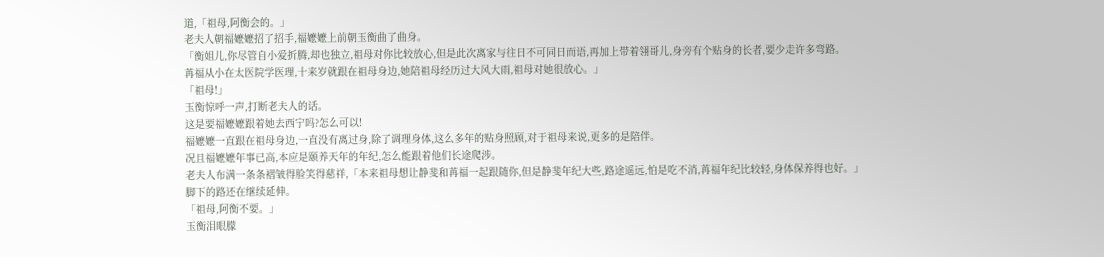道,「祖母,阿衡会的。」
老夫人朝福嬷嬷招了招手,福嬷嬷上前朝玉衡曲了曲身。
「衡姐儿,你尽管自小爱折腾,却也独立,祖母对你比较放心,但是此次离家与往日不可同日而语,再加上带着翎哥儿,身旁有个贴身的长者,要少走许多弯路。
苒福从小在太医院学医理,十来岁就跟在祖母身边,她陪祖母经历过大风大雨,祖母对她很放心。」
「祖母!」
玉衡惊呼一声,打断老夫人的话。
这是要福嬷嬷跟着她去西宁吗?怎么可以!
福嬷嬷一直跟在祖母身边,一直没有离过身,除了调理身体,这么多年的贴身照顾,对于祖母来说,更多的是陪伴。
况且福嬷嬷年事已高,本应是颐养天年的年纪,怎么能跟着他们长途爬涉。
老夫人布满一条条褶皱得脸笑得慈祥,「本来祖母想让静斐和苒福一起跟随你,但是静斐年纪大些,路途遥远,怕是吃不消,苒福年纪比较轻,身体保养得也好。」
脚下的路还在继续延伸。
「祖母,阿衡不要。」
玉衡泪眼朦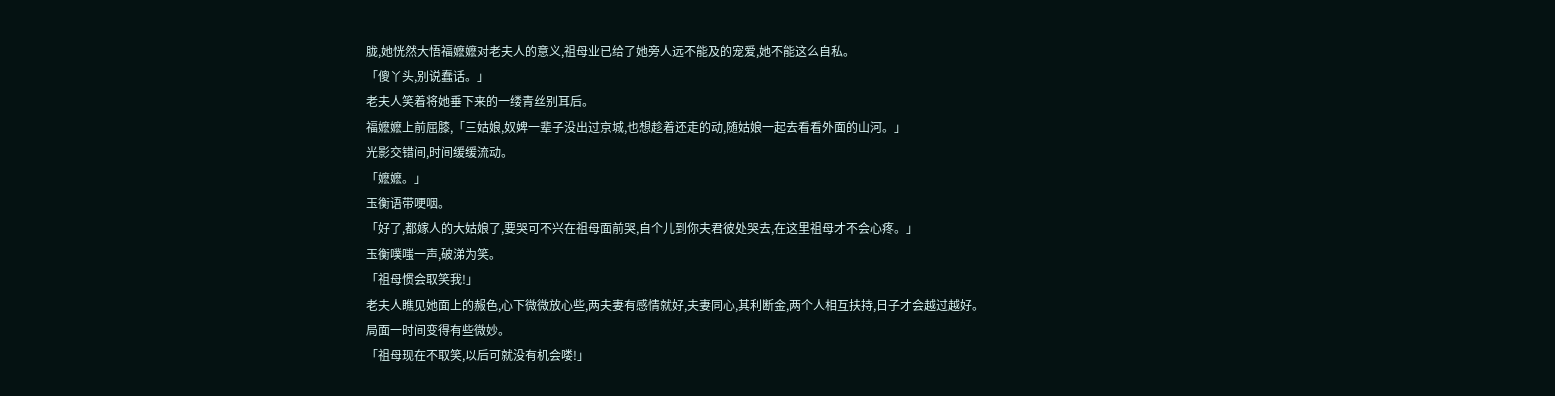胧,她恍然大悟福嬷嬷对老夫人的意义,祖母业已给了她旁人远不能及的宠爱,她不能这么自私。
「傻丫头,别说蠢话。」
老夫人笑着将她垂下来的一缕青丝别耳后。
福嬷嬷上前屈膝,「三姑娘,奴婢一辈子没出过京城,也想趁着还走的动,随姑娘一起去看看外面的山河。」
光影交错间,时间缓缓流动。
「嬷嬷。」
玉衡语带哽咽。
「好了,都嫁人的大姑娘了,要哭可不兴在祖母面前哭,自个儿到你夫君彼处哭去,在这里祖母才不会心疼。」
玉衡噗嗤一声,破涕为笑。
「祖母惯会取笑我!」
老夫人瞧见她面上的赧色,心下微微放心些,两夫妻有感情就好,夫妻同心,其利断金,两个人相互扶持,日子才会越过越好。
局面一时间变得有些微妙。
「祖母现在不取笑,以后可就没有机会喽!」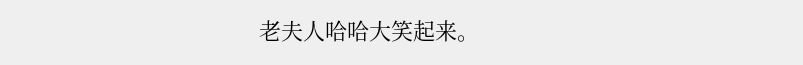老夫人哈哈大笑起来。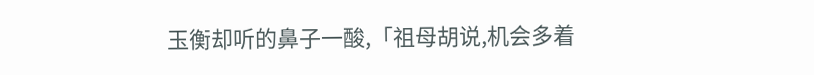玉衡却听的鼻子一酸,「祖母胡说,机会多着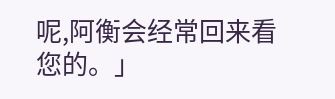呢,阿衡会经常回来看您的。」